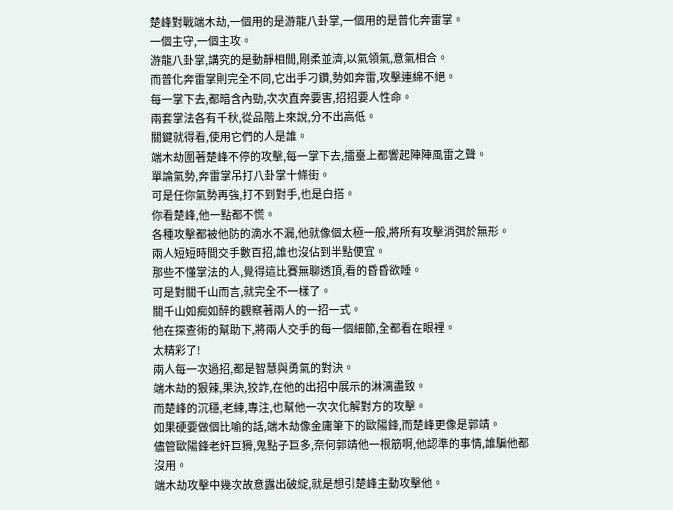楚峰對戰端木劫,一個用的是游龍八卦掌,一個用的是普化奔雷掌。
一個主守,一個主攻。
游龍八卦掌,講究的是動靜相間,剛柔並濟,以氣領氣,意氣相合。
而普化奔雷掌則完全不同,它出手刁鑽,勢如奔雷,攻擊連綿不絕。
每一掌下去,都暗含內勁,次次直奔要害,招招要人性命。
兩套掌法各有千秋,從品階上來說,分不出高低。
關鍵就得看,使用它們的人是誰。
端木劫圍著楚峰不停的攻擊,每一掌下去,擂臺上都響起陣陣風雷之聲。
單論氣勢,奔雷掌吊打八卦掌十條街。
可是任你氣勢再強,打不到對手,也是白搭。
你看楚峰,他一點都不慌。
各種攻擊都被他防的滴水不漏,他就像個太極一般,將所有攻擊消弭於無形。
兩人短短時間交手數百招,誰也沒佔到半點便宜。
那些不懂掌法的人,覺得這比賽無聊透頂,看的昏昏欲睡。
可是對關千山而言,就完全不一樣了。
關千山如痴如醉的觀察著兩人的一招一式。
他在探查術的幫助下,將兩人交手的每一個細節,全都看在眼裡。
太精彩了!
兩人每一次過招,都是智慧與勇氣的對決。
端木劫的狠辣,果決,狡詐,在他的出招中展示的淋漓盡致。
而楚峰的沉穩,老練,專注,也幫他一次次化解對方的攻擊。
如果硬要做個比喻的話,端木劫像金庸筆下的歐陽鋒,而楚峰更像是郭靖。
儘管歐陽鋒老奸巨猾,鬼點子巨多,奈何郭靖他一根筋啊,他認準的事情,誰騙他都沒用。
端木劫攻擊中幾次故意露出破綻,就是想引楚峰主動攻擊他。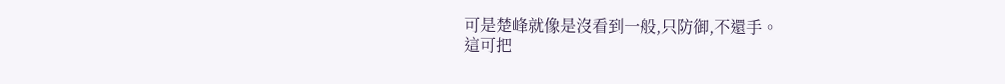可是楚峰就像是沒看到一般,只防御,不還手。
這可把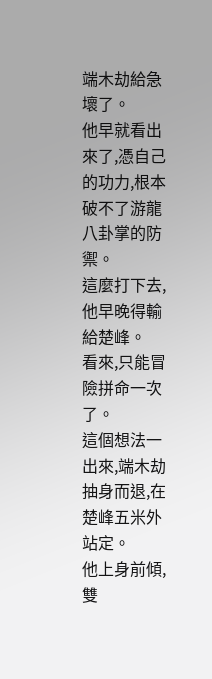端木劫給急壞了。
他早就看出來了,憑自己的功力,根本破不了游龍八卦掌的防禦。
這麼打下去,他早晚得輸給楚峰。
看來,只能冒險拼命一次了。
這個想法一出來,端木劫抽身而退,在楚峰五米外站定。
他上身前傾,雙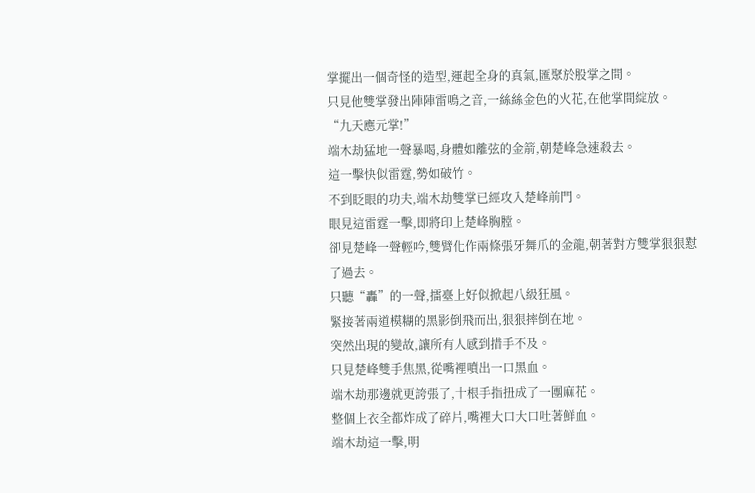掌擺出一個奇怪的造型,運起全身的真氣,匯聚於股掌之間。
只見他雙掌發出陣陣雷鳴之音,一絲絲金色的火花,在他掌間綻放。
“九天應元掌!”
端木劫猛地一聲暴喝,身體如離弦的金箭,朝楚峰急速殺去。
這一擊快似雷霆,勢如破竹。
不到眨眼的功夫,端木劫雙掌已經攻入楚峰前門。
眼見這雷霆一擊,即將印上楚峰胸膛。
卻見楚峰一聲輕吟,雙臂化作兩條張牙舞爪的金龍,朝著對方雙掌狠狠懟了過去。
只聽“轟”的一聲,擂臺上好似掀起八級狂風。
緊接著兩道模糊的黑影倒飛而出,狠狠摔倒在地。
突然出現的變故,讓所有人感到措手不及。
只見楚峰雙手焦黑,從嘴裡噴出一口黑血。
端木劫那邊就更誇張了,十根手指扭成了一團麻花。
整個上衣全都炸成了碎片,嘴裡大口大口吐著鮮血。
端木劫這一擊,明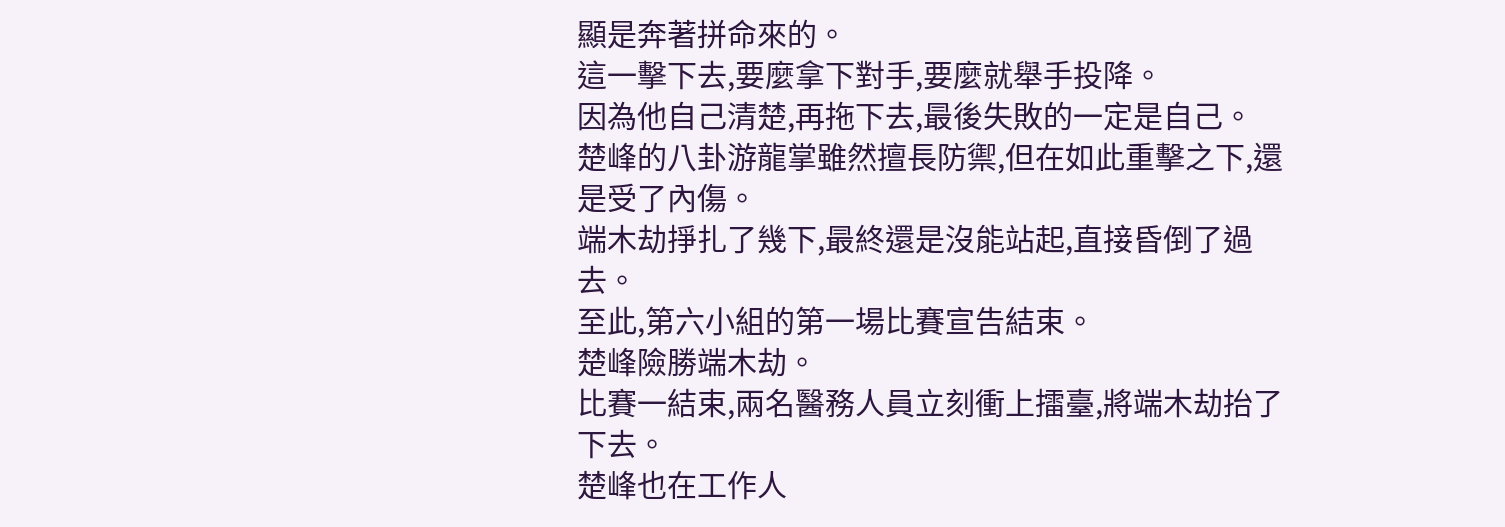顯是奔著拼命來的。
這一擊下去,要麼拿下對手,要麼就舉手投降。
因為他自己清楚,再拖下去,最後失敗的一定是自己。
楚峰的八卦游龍掌雖然擅長防禦,但在如此重擊之下,還是受了內傷。
端木劫掙扎了幾下,最終還是沒能站起,直接昏倒了過去。
至此,第六小組的第一場比賽宣告結束。
楚峰險勝端木劫。
比賽一結束,兩名醫務人員立刻衝上擂臺,將端木劫抬了下去。
楚峰也在工作人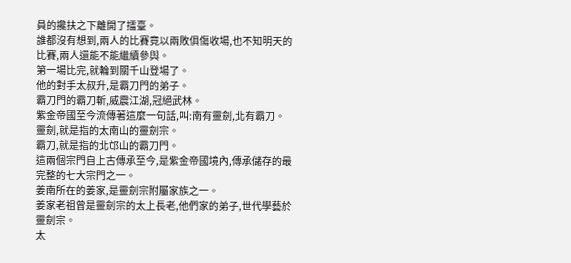員的攙扶之下離開了擂臺。
誰都沒有想到,兩人的比賽竟以兩敗俱傷收場,也不知明天的比賽,兩人還能不能繼續參與。
第一場比完,就輪到關千山登場了。
他的對手太叔升,是霸刀門的弟子。
霸刀門的霸刀斬,威震江湖,冠絕武林。
紫金帝國至今流傳著這麼一句話,叫:南有靈劍,北有霸刀。
靈劍,就是指的太南山的靈劍宗。
霸刀,就是指的北邙山的霸刀門。
這兩個宗門自上古傳承至今,是紫金帝國境內,傳承儲存的最完整的七大宗門之一。
姜南所在的姜家,是靈劍宗附屬家族之一。
姜家老祖曾是靈劍宗的太上長老,他們家的弟子,世代學藝於靈劍宗。
太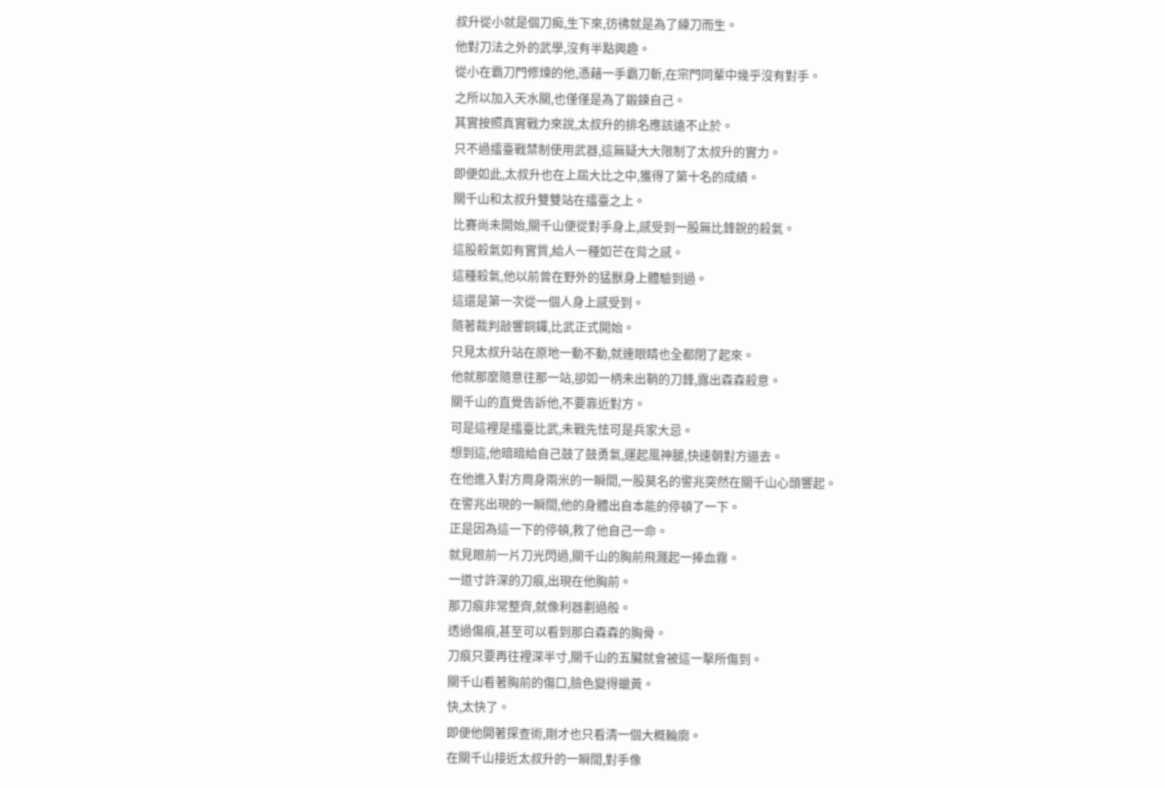叔升從小就是個刀痴,生下來,彷彿就是為了練刀而生。
他對刀法之外的武學,沒有半點興趣。
從小在霸刀門修煉的他,憑藉一手霸刀斬,在宗門同輩中幾乎沒有對手。
之所以加入天水關,也僅僅是為了鍛鍊自己。
其實按照真實戰力來說,太叔升的排名應該遠不止於。
只不過擂臺戰禁制使用武器,這無疑大大限制了太叔升的實力。
即便如此,太叔升也在上屆大比之中,獲得了第十名的成績。
關千山和太叔升雙雙站在擂臺之上。
比賽尚未開始,關千山便從對手身上,感受到一股無比鋒銳的殺氣。
這股殺氣如有實質,給人一種如芒在背之感。
這種殺氣,他以前曾在野外的猛獸身上體驗到過。
這還是第一次從一個人身上感受到。
隨著裁判敲響銅鑼,比武正式開始。
只見太叔升站在原地一動不動,就連眼睛也全都閉了起來。
他就那麼隨意往那一站,卻如一柄未出鞘的刀鋒,露出森森殺意。
關千山的直覺告訴他,不要靠近對方。
可是這裡是擂臺比武,未戰先怯可是兵家大忌。
想到這,他暗暗給自己鼓了鼓勇氣,運起風神腿,快速朝對方逼去。
在他進入對方周身兩米的一瞬間,一股莫名的警兆突然在關千山心頭響起。
在警兆出現的一瞬間,他的身體出自本能的停頓了一下。
正是因為這一下的停頓,救了他自己一命。
就見眼前一片刀光閃過,關千山的胸前飛濺起一捧血霧。
一道寸許深的刀痕,出現在他胸前。
那刀痕非常整齊,就像利器劃過般。
透過傷痕,甚至可以看到那白森森的胸骨。
刀痕只要再往裡深半寸,關千山的五臟就會被這一擊所傷到。
關千山看著胸前的傷口,臉色變得蠟黃。
快,太快了。
即便他開著探查術,剛才也只看清一個大概輪廓。
在關千山接近太叔升的一瞬間,對手像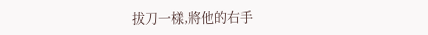拔刀一樣,將他的右手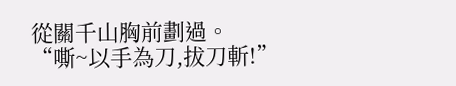從關千山胸前劃過。
“嘶~以手為刀,拔刀斬!”